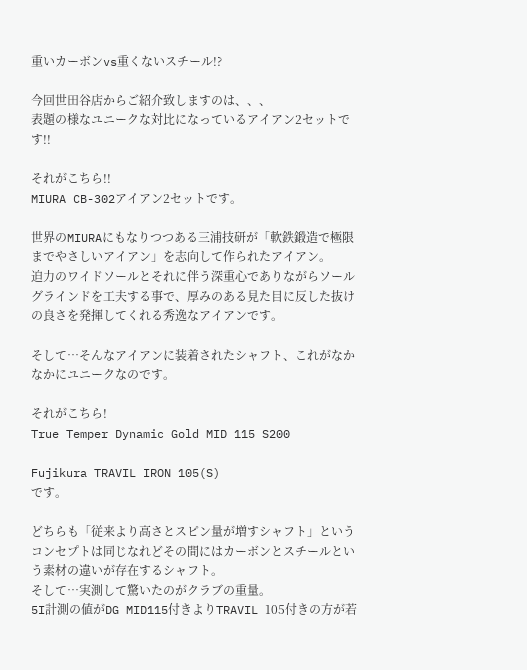重いカーボンvs重くないスチール!?

今回世田谷店からご紹介致しますのは、、、
表題の様なユニークな対比になっているアイアン2セットです!!

それがこちら!!
MIURA CB-302アイアン2セットです。

世界のMIURAにもなりつつある三浦技研が「軟鉄鍛造で極限までやさしいアイアン」を志向して作られたアイアン。
迫力のワイドソールとそれに伴う深重心でありながらソールグラインドを工夫する事で、厚みのある見た目に反した抜けの良さを発揮してくれる秀逸なアイアンです。

そして…そんなアイアンに装着されたシャフト、これがなかなかにユニークなのです。

それがこちら!
True Temper Dynamic Gold MID 115 S200

Fujikura TRAVIL IRON 105(S)
です。

どちらも「従来より高さとスピン量が増すシャフト」というコンセプトは同じなれどその間にはカーボンとスチールという素材の違いが存在するシャフト。
そして…実測して驚いたのがクラブの重量。
5I計測の値がDG MID115付きよりTRAVIL 105付きの方が若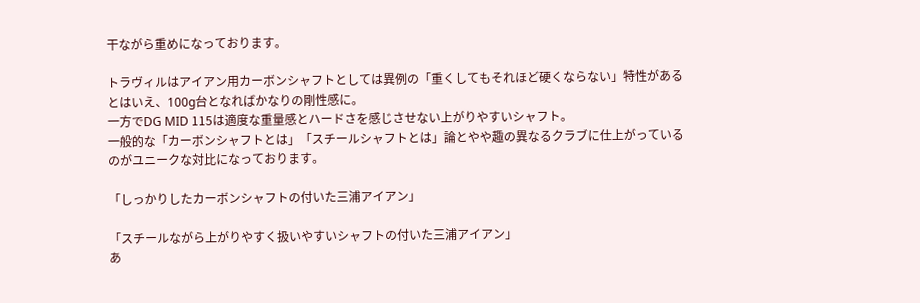干ながら重めになっております。

トラヴィルはアイアン用カーボンシャフトとしては異例の「重くしてもそれほど硬くならない」特性があるとはいえ、100g台となればかなりの剛性感に。
一方でDG MID 115は適度な重量感とハードさを感じさせない上がりやすいシャフト。
一般的な「カーボンシャフトとは」「スチールシャフトとは」論とやや趣の異なるクラブに仕上がっているのがユニークな対比になっております。

「しっかりしたカーボンシャフトの付いた三浦アイアン」

「スチールながら上がりやすく扱いやすいシャフトの付いた三浦アイアン」
あ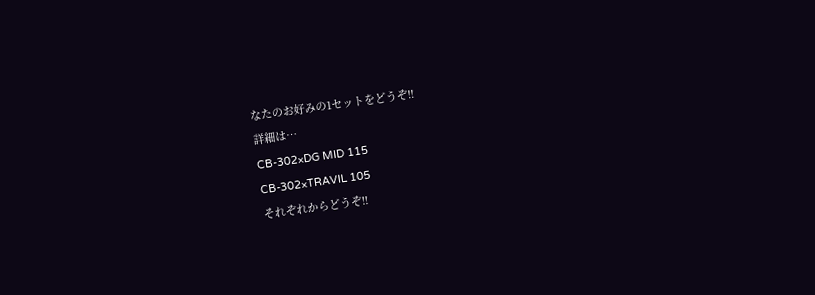なたのお好みの1セットをどうぞ!!
詳細は…
CB-302×DG MID 115
CB-302×TRAVIL 105
それぞれからどうぞ!!